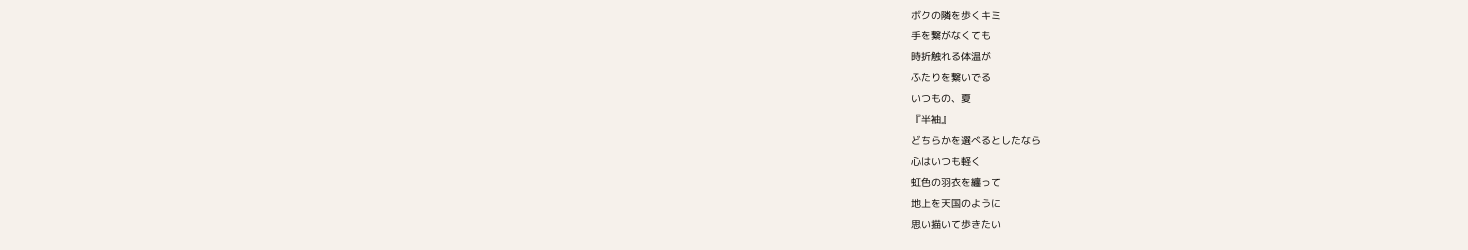ボクの隣を歩くキミ
手を繋がなくても
時折触れる体温が
ふたりを繋いでる
いつもの、夏
『半袖』
どちらかを選べるとしたなら
心はいつも軽く
虹色の羽衣を纏って
地上を天国のように
思い描いて歩きたい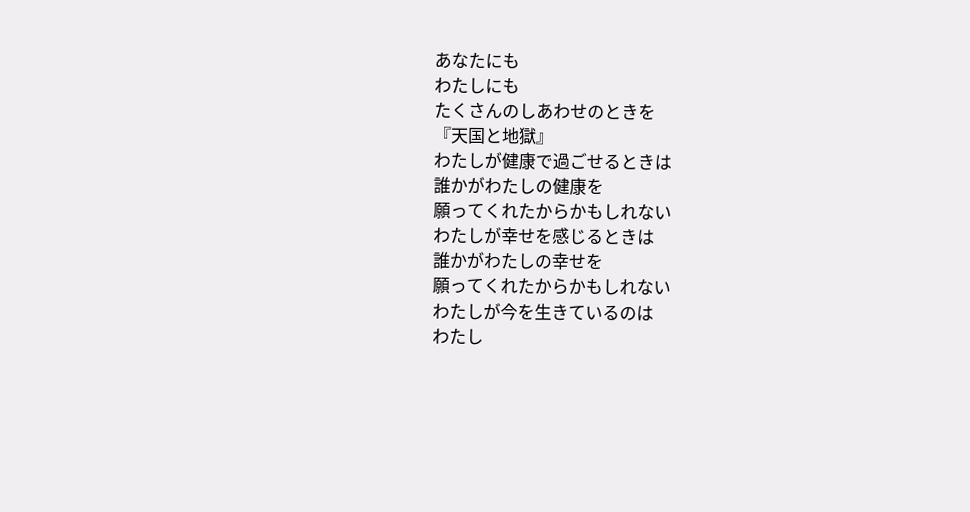あなたにも
わたしにも
たくさんのしあわせのときを
『天国と地獄』
わたしが健康で過ごせるときは
誰かがわたしの健康を
願ってくれたからかもしれない
わたしが幸せを感じるときは
誰かがわたしの幸せを
願ってくれたからかもしれない
わたしが今を生きているのは
わたし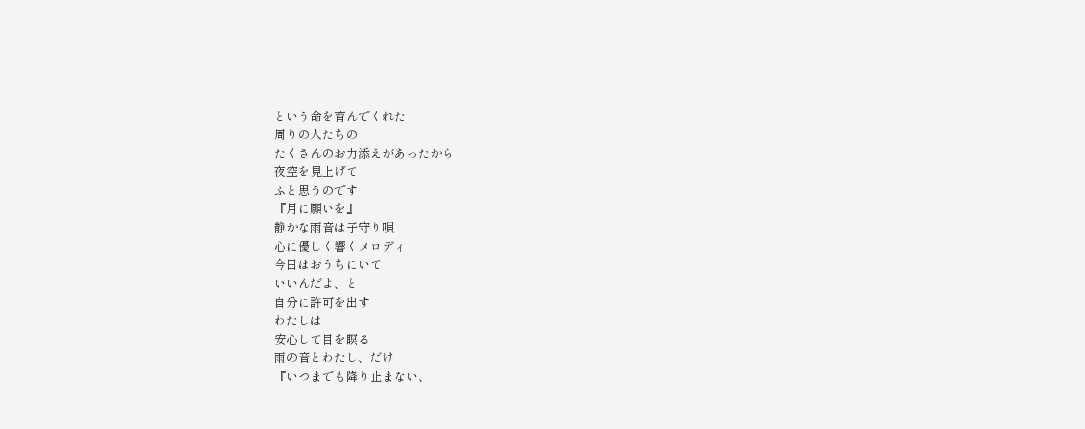という命を育んでくれた
周りの人たちの
たくさんのお力添えがあったから
夜空を見上げて
ふと思うのです
『月に願いを』
静かな雨音は子守り唄
心に優しく響くメロディ
今日はおうちにいて
いいんだよ、と
自分に許可を出す
わたしは
安心して目を瞑る
雨の音とわたし、だけ
『いつまでも降り止まない、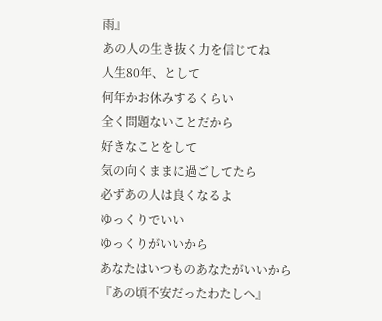雨』
あの人の生き抜く力を信じてね
人生80年、として
何年かお休みするくらい
全く問題ないことだから
好きなことをして
気の向くままに過ごしてたら
必ずあの人は良くなるよ
ゆっくりでいい
ゆっくりがいいから
あなたはいつものあなたがいいから
『あの頃不安だったわたしへ』